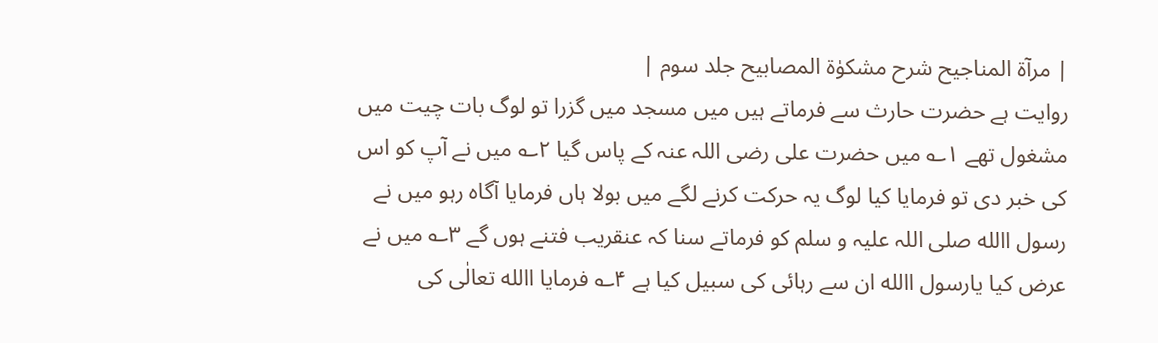| مرآۃ المناجیح شرح مشکوٰۃ المصابیح جلد سوم |
روایت ہے حضرت حارث سے فرماتے ہیں میں مسجد میں گزرا تو لوگ بات چیت میں مشغول تھے ۱؎ میں حضرت علی رضی اللہ عنہ کے پاس گیا ۲؎ میں نے آپ کو اس کی خبر دی تو فرمایا کیا لوگ یہ حرکت کرنے لگے میں بولا ہاں فرمایا آگاہ رہو میں نے رسول االله صلی اللہ علیہ و سلم کو فرماتے سنا کہ عنقریب فتنے ہوں گے ۳؎ میں نے عرض کیا یارسول االله ان سے رہائی کی سبیل کیا ہے ۴؎ فرمایا االله تعالٰی کی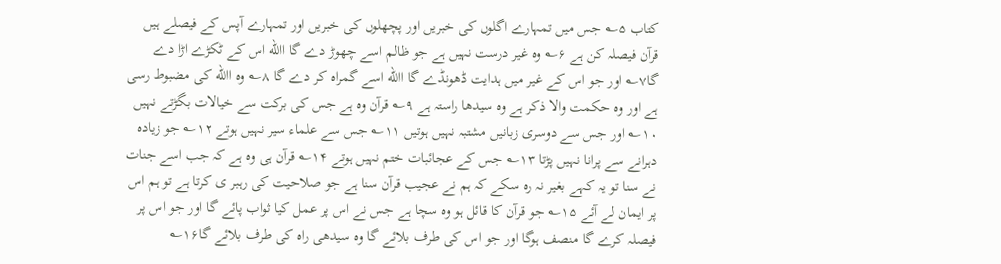کتاب ۵؎ جس میں تمہارے اگلوں کی خبریں اور پچھلوں کی خبریں اور تمہارے آپس کے فیصلے ہیں قرآن فیصلہ کن ہے ۶؎ وہ غیر درست نہیں ہے جو ظالم اسے چھوڑ دے گا االله اس کے ٹکڑے اڑا دے گا۷؎ اور جو اس کے غیر میں ہدایت ڈھونڈے گا االله اسے گمراہ کر دے گا ۸؎ وہ االله کی مضبوط رسی ہے اور وہ حکمت والا ذکر ہے وہ سیدھا راستہ ہے ۹؎ قرآن وہ ہے جس کی برکت سے خیالات بگڑتے نہیں ۱۰؎ اور جس سے دوسری زبانیں مشتبہ نہیں ہوتیں ۱۱؎ جس سے علماء سیر نہیں ہوتے ۱۲؎ جو زیادہ دہرانے سے پرانا نہیں پڑتا ۱۳؎ جس کے عجائبات ختم نہیں ہوتے ۱۴؎ قرآن ہی وہ ہے کہ جب اسے جنات نے سنا تو یہ کہے بغیر نہ رہ سکے کہ ہم نے عجیب قرآن سنا ہے جو صلاحیت کی رہبر ی کرتا ہے تو ہم اس پر ایمان لے آئے ۱۵؎ جو قرآن کا قائل ہو وہ سچا ہے جس نے اس پر عمل کیا ثواب پائے گا اور جو اس پر فیصلہ کرے گا منصف ہوگا اور جو اس کی طرف بلائے گا وہ سیدھی راہ کی طرف بلائے گا۱۶؎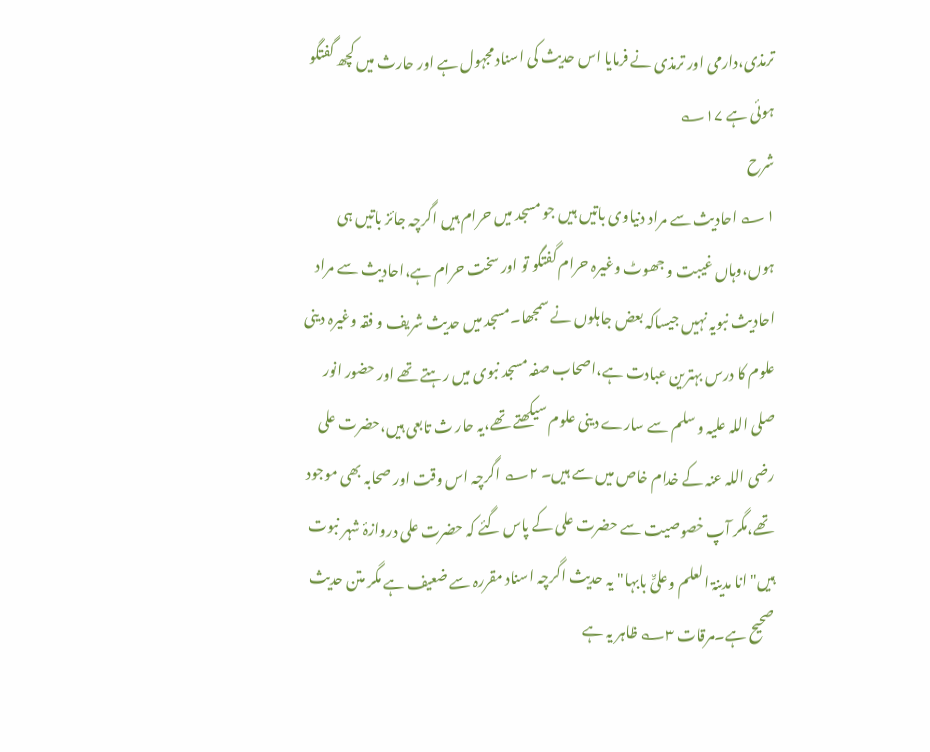ترمذی،دارمی اور ترمذی نے فرمایا اس حدیث کی اسناد مجہول ہے اور حارث میں کچھ گفتگو ہوئی ہے ۱۷؎
شرح
۱؎ احادیث سے مراد دنیاوی باتیں ہیں جو مسجد میں حرام ہیں اگرچہ جائز باتیں ہی ہوں،وہاں غیبت و جھوٹ وغیرہ حرام گفتگو تو اور سخت حرام ہے،احادیث سے مراد احادیث نبویہ نہیں جیساکہ بعض جاہلوں نے سمجھا۔مسجد میں حدیث شریف و فقہ وغیرہ دینی علوم کا درس بہترین عبادت ہے،اصحاب صفہ مسجد نبوی میں رہتے تھے اور حضور انور صلی اللہ علیہ و سلم سے سارے دینی علوم سیکھتے تھے،یہ حار ث تابعی ہیں،حضرت علی رضی اللہ عنہ کے خدام خاص میں سے ہیں۔ ۲؎ اگرچہ اس وقت اور صحابہ بھی موجود تھے،مگر آپ خصوصیت سے حضرت علی کے پاس گئے کہ حضرت علی دروازۂ شہر نبوت ہیں"انا مدینۃ العلم وعلیٌّ بابہا"یہ حدیث اگرچہ اسناد مقررہ سے ضعیف ہے مگر متن حدیث صحیح ہے۔مرقات ۳؎ ظاہر یہ ہے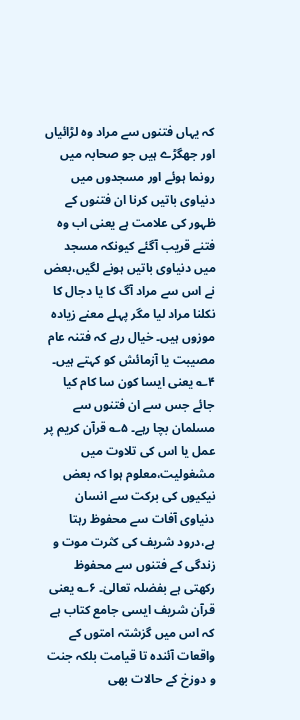کہ یہاں فتنوں سے مراد وہ لڑائیاں اور جھگڑے ہیں جو صحابہ میں رونما ہوئے اور مسجدوں میں دنیاوی باتیں کرنا ان فتنوں کے ظہور کی علامت ہے یعنی اب وہ فتنے قریب آگئے کیونکہ مسجد میں دنیاوی باتیں ہونے لگیں،بعض نے اس سے مراد آگ کا یا دجال کا نکلنا مراد لیا مگر پہلے معنے زیادہ موزوں ہیں۔ خیال رہے کہ فتنہ عام مصیبت یا آزمائش کو کہتے ہیں۔ ۴؎ یعنی ایسا کون سا کام کیا جائے جس سے ان فتنوں سے مسلمان بچا رہے۔ ۵؎ قرآن کریم پر عمل یا اس کی تلاوت میں مشغولیت،معلوم ہوا کہ بعض نیکیوں کی برکت سے انسان دنیاوی آفات سے محفوظ رہتا ہے،درود شریف کی کثرت موت و زندگی کے فتنوں سے محفوظ رکھتی ہے بفضلہ تعالیٰ۔ ۶؎ یعنی قرآن شریف ایسی جامع کتاب ہے کہ اس میں گزشتہ امتوں کے واقعات آئندہ تا قیامت بلکہ جنت و دوزخ کے حالات بھی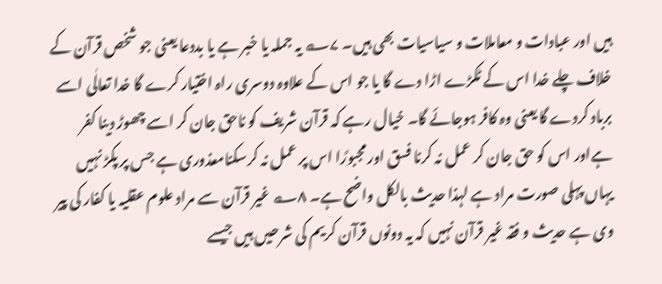ہیں اور عبادات و معاملات و سیاسیات بھی ہیں۔ ۷؎ یہ جملہ یا خبر ہے یا بددعا یعنی جو شخص قرآن کے خلاف چلے خدا اس کے ٹکڑے اڑا دے گا یا جو اس کے علاوہ دوسری راہ اختیار کرے گا خدا تعالٰی اسے برباد کردے گا یعنی وہ کافر ہوجائے گا۔ خیال رہے کہ قرآن شریف کو ناحق جان کر اسے چھوڑ دینا کفر ہےاور اس کو حق جان کر عمل نہ کرنا فسق اور مجبورًا اس پر عمل نہ کرسکنامعذوری ہے جس پر پکڑ نہیں یہاں پہلی صورت مراد ہے لہذا حدیث بالکل واضح ہے۔ ۸؎ غیر قرآن سے مراد علوم عقلیہ یا کفار کی پیر وی ہے حدیث و فقہ غیر قرآن نہیں کہ یہ دونوں قرآن کریم کی شرحیں ہیں جیسے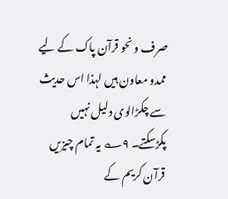صرف و نحو قرآن پاک کے لیے ممدو معاون ہیں لہذا اس حدیث سے چکڑالوی دلیل نہیں پکڑسکتے۔ ۹؎ یہ تمام چیزیں قرآن کریم کے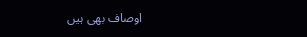اوصاف بھی ہیں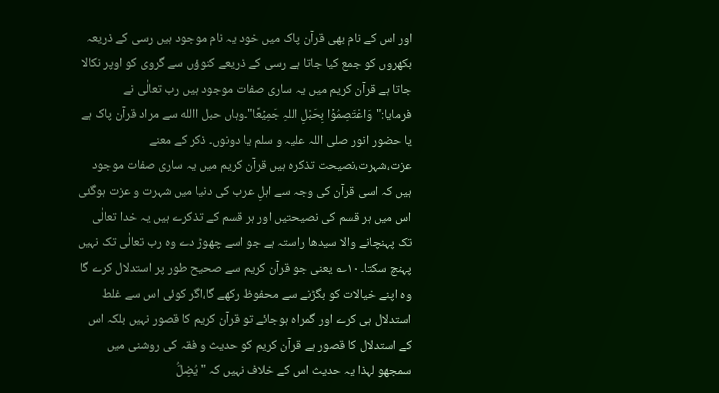اور اس کے نام بھی قرآن پاک میں خود یہ نام موجود ہیں رسی کے ذریعہ بکھروں کو جمع کیا جاتا ہے رسی کے ذریعے کنوؤں سے گروی کو اوپر نکالا جاتا ہے قرآن کریم میں یہ ساری صفات موجود ہیں رب تعالٰی نے فرمایا:"وَاعْتَصِمُوۡا بِحَبْلِ اللہِ جَمِیۡعًا"۔وہاں حبل االله سے مراد قرآن پاک ہے یا حضور انور صلی اللہ علیہ و سلم یا دونوں۔ ذکر کے معنے عزت،شہرت،نصیحت تذکرہ ہیں قرآن کریم میں یہ ساری صفات موجود ہیں کہ اسی قرآن کی وجہ سے اہلِ عرب کی دنیا میں شہرت و عزت ہوگئی اس میں ہر قسم کی نصیحتیں اور ہر قسم کے تذکرے ہیں یہ خدا تعالٰی تک پہنچانے والا سیدھا راستہ ہے جو اسے چھوڑ دے وہ رب تعالٰی تک نہیں پہنچ سکتا۔ ۱۰؎ یعنی جو قرآن کریم سے صحیح طور پر استدلال کرے گا وہ اپنے خیالات کو بگڑنے سے محفوظ رکھے گا،اگر کوئی اس سے غلط استدلال ہی کرے اور گمراہ ہوجائے تو قرآن کریم کا قصور نہیں بلکہ اس کے استدلال کا قصور ہے قرآن کریم کو حدیث و فقہ کی روشنی میں سمجھو لہذا یہ حدیث اس کے خلاف نہیں کہ "یُضِلُّ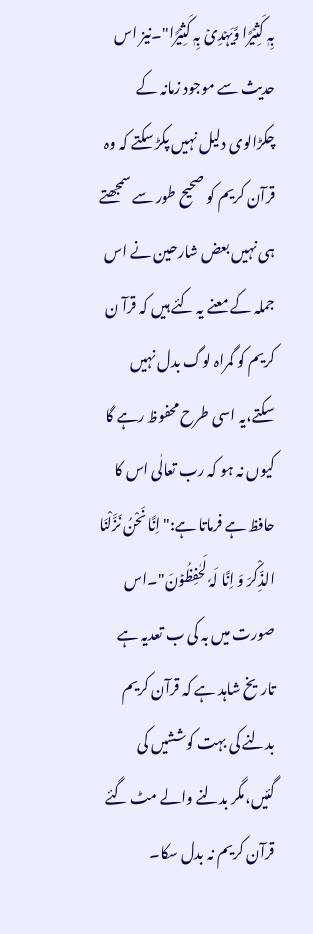بِہٖ کَثِیۡرًا وَّیَہۡدِیۡ بِہٖ کَثِیۡرًا"۔نیز اس حدیث سے موجود زمانہ کے چکڑالوی دلیل نہیں پکڑ سکتے کہ وہ قرآن کریم کو صحیح طور سے سمجھتے ہی نہیں بعض شارحین نے اس جملہ کے معنے یہ کئے ہیں کہ قرآ ن کریم کو گمراہ لوگ بدل نہیں سکتے،یہ اسی طرح محفوظ رہے گا کیوں نہ ہو کہ رب تعالٰی اس کا حافظ ہے فرماتا ہے:"اِنَّا نَحْنُ نَزَّلْنَا الذِّکْرَ وَ اِنَّا لَہٗ لَحٰفِظُوۡنَ"۔اس صورت میں بہ کی ب تعدیہ ہے تاریخ شاہد ہے کہ قرآن کریم بدلنے کی بہت کوششیں کی گئیں،مگر بدلنے والے مٹ گئے قرآن کریم نہ بدل سکا۔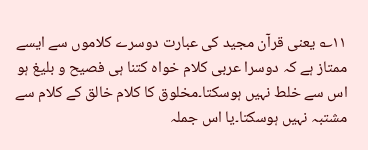۱۱؎ یعنی قرآن مجید کی عبارت دوسرے کلاموں سے ایسے ممتاز ہے کہ دوسرا عربی کلام خواہ کتنا ہی فصیح و بلیغ ہو اس سے خلط نہیں ہوسکتا۔مخلوق کا کلام خالق کے کلام سے مشتبہ نہیں ہوسکتا۔یا اس جملہ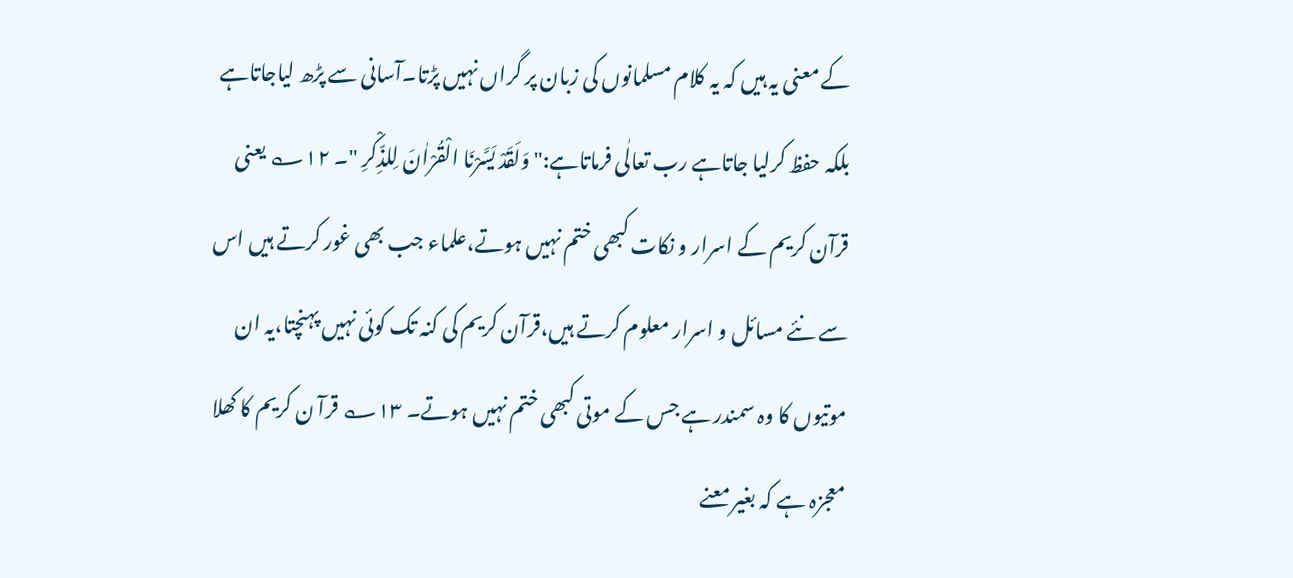کے معنی یہ ہیں کہ یہ کلام مسلمانوں کی زبان پر گراں نہیں پڑتا۔آسانی سے پڑھ لیاجاتاہے بلکہ حفظ کرلیا جاتاہے رب تعالٰی فرماتاہے:"وَلَقَدْ یَسَّرْنَا الْقُرْاٰنَ لِلذِّکْرِ "۔ ۱۲؎ یعنی قرآن کریم کے اسرار و نکات کبھی ختم نہیں ہوتے،علماء جب بھی غور کرتے ہیں اس سے نئے مسائل و اسرار معلوم کرتے ہیں،قرآن کریم کی کنہ تک کوئی نہیں پہنچتا،یہ ان موتیوں کا وہ سمندر ہے جس کے موتی کبھی ختم نہیں ہوتے۔ ۱۳؎ قرآ ن کریم کا کھلا معجزہ ہے کہ بغیر معنے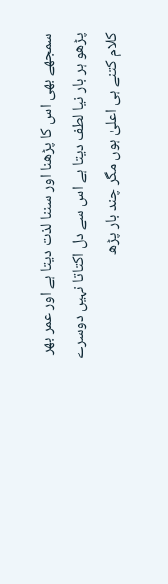سمجھے بھی اس کا پڑھنا اور سننا لذت دیتا ہے اور عمر بھر پڑھو ہر بار نیا لطف دیتا ہے اس سے دل اکتاتا نہیں دوسرے کلام کتنے ہی اعلیٰ ہوں مگر چند بار پڑھ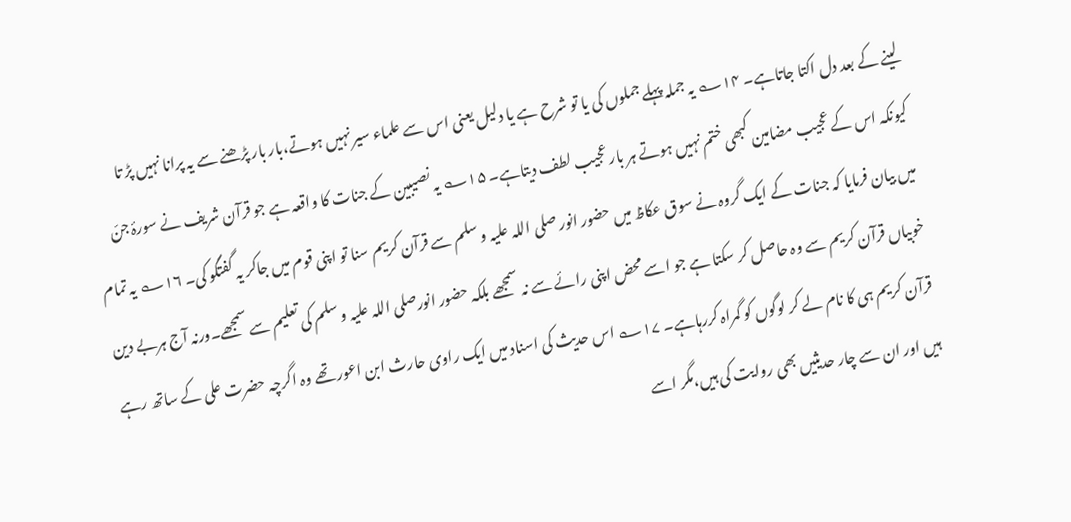لینے کے بعد دل اکتا جاتاہے۔ ۱۴؎ یہ جملہ پہلے جملوں کی یا تو شرح ہے یا دلیل یعنی اس سے علماء سیر نہیں ہوتے،بار بار پڑھنے سے یہ پرانا نہیں پڑ تا کیونکہ اس کے عجیب مضامین کبھی ختم نہیں ہوتے ہر بار عجیب لطف دیتاہے۔ ۱۵؎ یہ نصیبین کے جنات کا واقعہ ہے جو قرآن شریف نے سورۂ جنّ میں بیان فرمایا کہ جنات کے ایک گروہ نے سوق عکاظ میں حضور انور صلی اللہ علیہ و سلم سے قرآن کریم سنا تو اپنی قوم میں جاکر یہ گفتگو کی۔ ۱۶؎ یہ تمام خوبیاں قرآن کریم سے وہ حاصل کر سکتا ہے جو اسے محض اپنی رائے سے نہ سمجھے بلکہ حضور انورصلی اللہ علیہ و سلم کی تعلیم سے سمجھے۔ورنہ آج ہربے دین قرآن کریم ہی کا نام لے کر لوگوں کو گمراہ کررہاہے۔ ۱۷؎ اس حدیث کی اسناد میں ایک راوی حارث ابن اعور تھے وہ اگرچہ حضرت علی کے ساتھ رہے ہیں اور ان سے چار حدیثیں بھی روایت کی ہیں،مگر اسے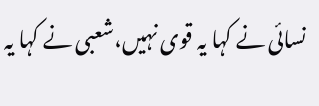نسائی نے کہا یہ قوی نہیں،شعبی نے کہا یہ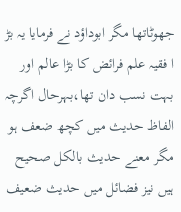جھوٹاتھا مگر ابوداؤد نے فرمایا یہ بڑ ا فقیہ علم فرائض کا بڑا عالم اور بہت نسب دان تھا،بہرحال اگرچہ الفاظ حدیث میں کچھ ضعف ہو مگر معنے حدیث بالکل صحیح ہیں نیز فضائل میں حدیث ضعیف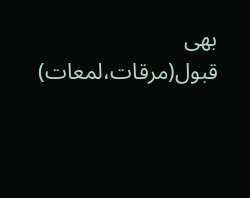بھی قبول(مرقات،لمعات)